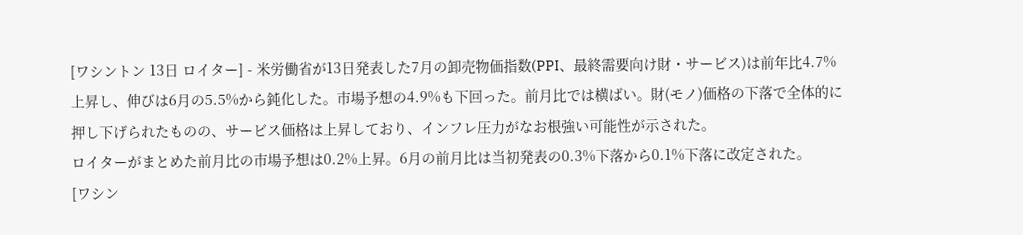[ワシントン 13日 ロイター] - 米労働省が13日発表した7月の卸売物価指数(PPI、最終需要向け財・サービス)は前年比4.7%上昇し、伸びは6月の5.5%から鈍化した。市場予想の4.9%も下回った。前月比では横ばい。財(モノ)価格の下落で全体的に押し下げられたものの、サービス価格は上昇しており、インフレ圧力がなお根強い可能性が示された。
ロイターがまとめた前月比の市場予想は0.2%上昇。6月の前月比は当初発表の0.3%下落から0.1%下落に改定された。
[ワシン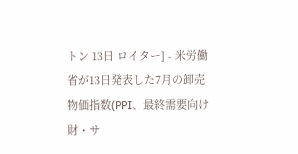トン 13日 ロイター] - 米労働省が13日発表した7月の卸売物価指数(PPI、最終需要向け財・サ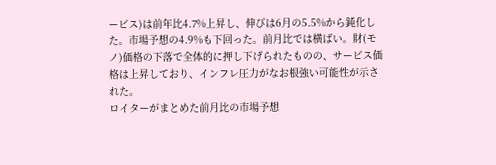ービス)は前年比4.7%上昇し、伸びは6月の5.5%から鈍化した。市場予想の4.9%も下回った。前月比では横ばい。財(モノ)価格の下落で全体的に押し下げられたものの、サービス価格は上昇しており、インフレ圧力がなお根強い可能性が示された。
ロイターがまとめた前月比の市場予想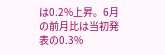は0.2%上昇。6月の前月比は当初発表の0.3%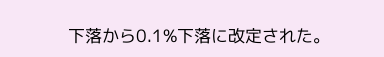下落から0.1%下落に改定された。